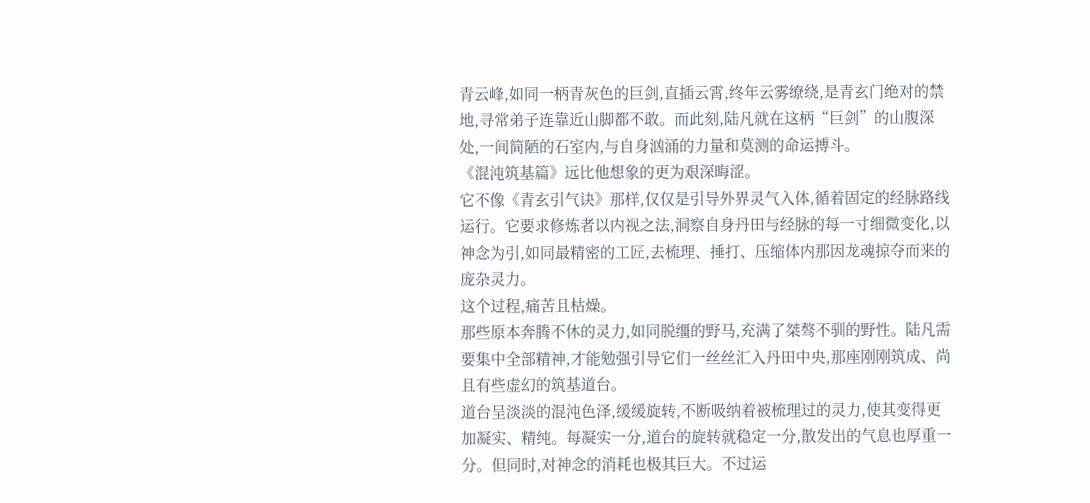青云峰,如同一柄青灰色的巨剑,直插云霄,终年云雾缭绕,是青玄门绝对的禁地,寻常弟子连靠近山脚都不敢。而此刻,陆凡就在这柄“巨剑”的山腹深处,一间简陋的石室内,与自身汹涌的力量和莫测的命运搏斗。
《混沌筑基篇》远比他想象的更为艰深晦涩。
它不像《青玄引气诀》那样,仅仅是引导外界灵气入体,循着固定的经脉路线运行。它要求修炼者以内视之法,洞察自身丹田与经脉的每一寸细微变化,以神念为引,如同最精密的工匠,去梳理、捶打、压缩体内那因龙魂掠夺而来的庞杂灵力。
这个过程,痛苦且枯燥。
那些原本奔腾不休的灵力,如同脱缰的野马,充满了桀骜不驯的野性。陆凡需要集中全部精神,才能勉强引导它们一丝丝汇入丹田中央,那座刚刚筑成、尚且有些虚幻的筑基道台。
道台呈淡淡的混沌色泽,缓缓旋转,不断吸纳着被梳理过的灵力,使其变得更加凝实、精纯。每凝实一分,道台的旋转就稳定一分,散发出的气息也厚重一分。但同时,对神念的消耗也极其巨大。不过运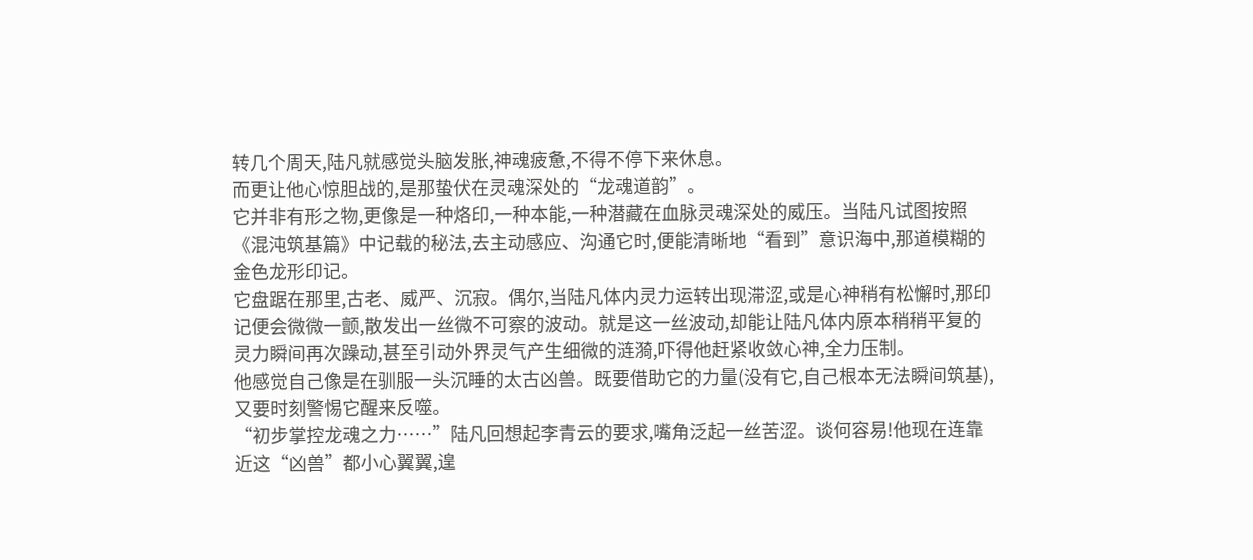转几个周天,陆凡就感觉头脑发胀,神魂疲惫,不得不停下来休息。
而更让他心惊胆战的,是那蛰伏在灵魂深处的“龙魂道韵”。
它并非有形之物,更像是一种烙印,一种本能,一种潜藏在血脉灵魂深处的威压。当陆凡试图按照《混沌筑基篇》中记载的秘法,去主动感应、沟通它时,便能清晰地“看到”意识海中,那道模糊的金色龙形印记。
它盘踞在那里,古老、威严、沉寂。偶尔,当陆凡体内灵力运转出现滞涩,或是心神稍有松懈时,那印记便会微微一颤,散发出一丝微不可察的波动。就是这一丝波动,却能让陆凡体内原本稍稍平复的灵力瞬间再次躁动,甚至引动外界灵气产生细微的涟漪,吓得他赶紧收敛心神,全力压制。
他感觉自己像是在驯服一头沉睡的太古凶兽。既要借助它的力量(没有它,自己根本无法瞬间筑基),又要时刻警惕它醒来反噬。
“初步掌控龙魂之力……”陆凡回想起李青云的要求,嘴角泛起一丝苦涩。谈何容易!他现在连靠近这“凶兽”都小心翼翼,遑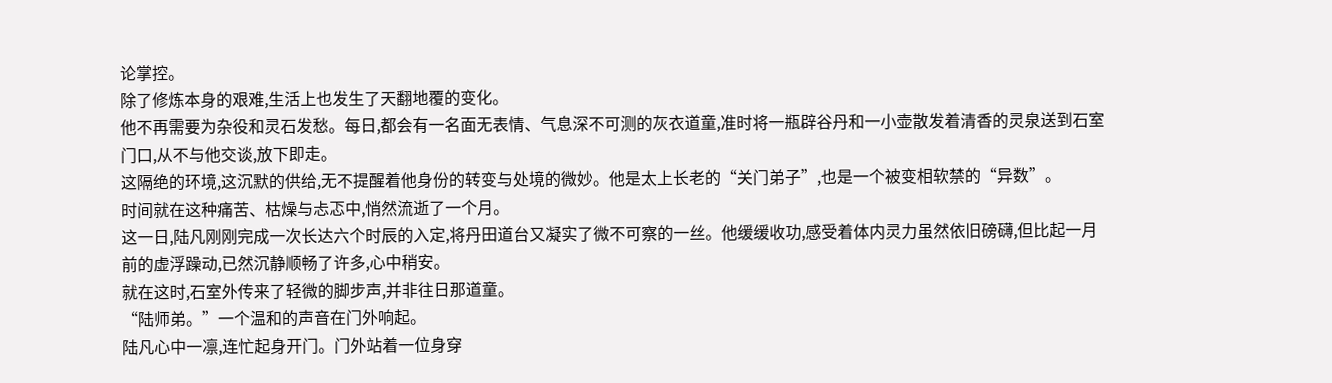论掌控。
除了修炼本身的艰难,生活上也发生了天翻地覆的变化。
他不再需要为杂役和灵石发愁。每日,都会有一名面无表情、气息深不可测的灰衣道童,准时将一瓶辟谷丹和一小壶散发着清香的灵泉送到石室门口,从不与他交谈,放下即走。
这隔绝的环境,这沉默的供给,无不提醒着他身份的转变与处境的微妙。他是太上长老的“关门弟子”,也是一个被变相软禁的“异数”。
时间就在这种痛苦、枯燥与忐忑中,悄然流逝了一个月。
这一日,陆凡刚刚完成一次长达六个时辰的入定,将丹田道台又凝实了微不可察的一丝。他缓缓收功,感受着体内灵力虽然依旧磅礴,但比起一月前的虚浮躁动,已然沉静顺畅了许多,心中稍安。
就在这时,石室外传来了轻微的脚步声,并非往日那道童。
“陆师弟。”一个温和的声音在门外响起。
陆凡心中一凛,连忙起身开门。门外站着一位身穿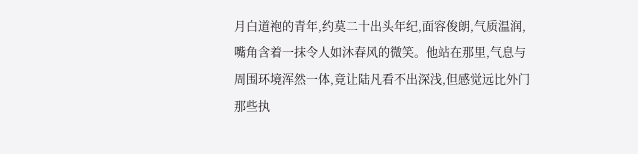月白道袍的青年,约莫二十出头年纪,面容俊朗,气质温润,嘴角含着一抹令人如沐春风的微笑。他站在那里,气息与周围环境浑然一体,竟让陆凡看不出深浅,但感觉远比外门那些执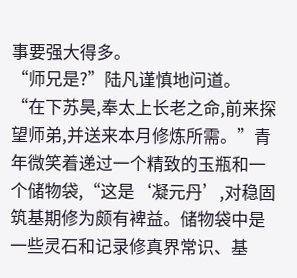事要强大得多。
“师兄是?”陆凡谨慎地问道。
“在下苏昊,奉太上长老之命,前来探望师弟,并送来本月修炼所需。”青年微笑着递过一个精致的玉瓶和一个储物袋,“这是‘凝元丹’,对稳固筑基期修为颇有裨益。储物袋中是一些灵石和记录修真界常识、基